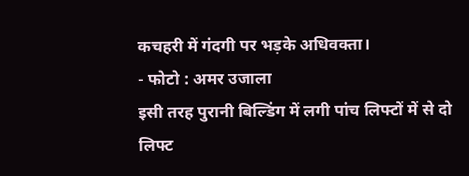कचहरी में गंदगी पर भड़के अधिवक्ता।
- फोटो : अमर उजाला
इसी तरह पुरानी बिल्डिंग में लगी पांच लिफ्टों में से दो लिफ्ट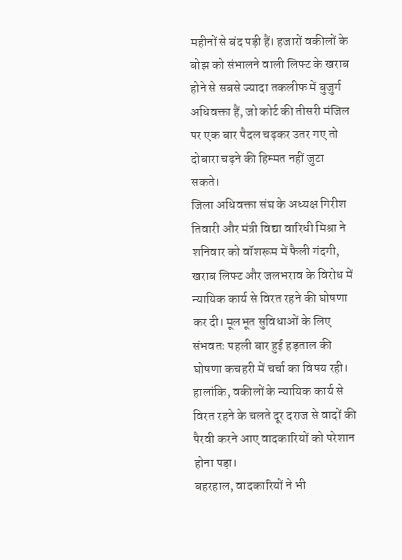महीनों से बंद पड़ी हैं। हजारों वकीलों के बोझ को संभालने वाली लिफ्ट के खराब होने से सबसे ज्यादा तकलीफ में बुजुर्ग अधिवक्ता हैं, जो कोर्ट की तीसरी मंजिल पर एक बार पैदल चढ़कर उतर गए तो दोबारा चढ़ने की हिम्मत नहीं जुटा सकते।
जिला अधिवक्ता संघ के अध्यक्ष गिरीश तिवारी और मंत्री विद्या वारिधी मिश्रा ने शनिवार को वॉशरूम में फैली गंदगी, खराब लिफ्ट और जलभराव के विरोध में न्यायिक कार्य से विरत रहने की घोषणा कर दी। मूलभूत सुविधाओं के लिए संभवतः पहली बार हुई हड़ताल की घोषणा कचहरी में चर्चा का विषय रही। हालांकि, वकीलों के न्यायिक कार्य से विरत रहने के चलते दूर दराज से वादों की पैरवी करने आए वादकारियों को परेशान होना पड़ा।
बहरहाल, वादकारियों ने भी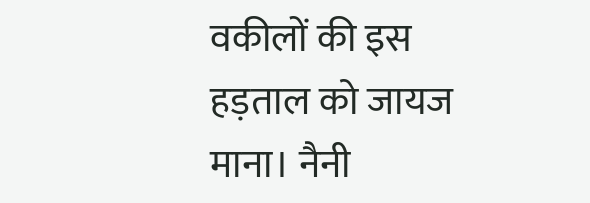वकीलों की इस हड़ताल को जायज माना। नैनी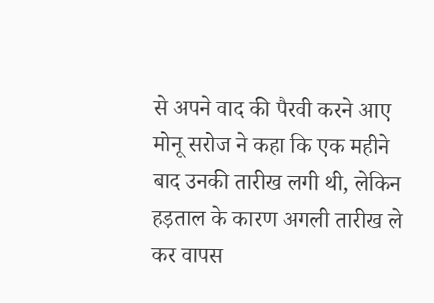से अपने वाद की पैरवी करने आए मोनू सरोज ने कहा कि एक महीने बाद उनकी तारीख लगी थी, लेकिन हड़ताल के कारण अगली तारीख ले कर वापस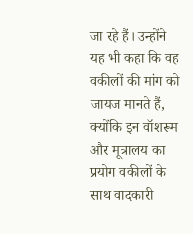जा रहे हैं। उन्होंने यह भी कहा कि वह वकीलों की मांग को जायज मानते हैं, क्योंकि इन वॉशरूम और मूत्रालय का प्रयोग वकीलों के साथ वादकारी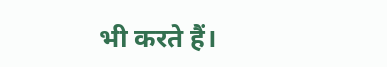भी करते हैं।